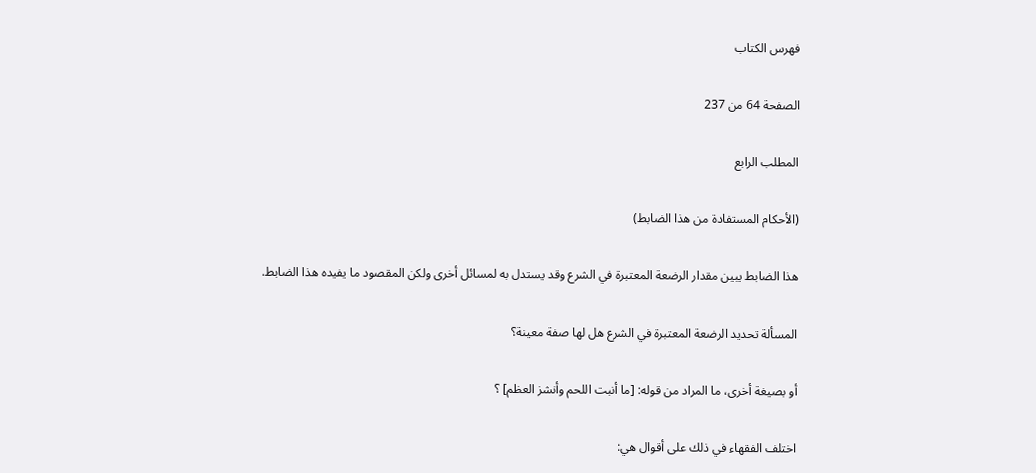فهرس الكتاب

الصفحة 64 من 237

المطلب الرابع

(الأحكام المستفادة من هذا الضابط)

هذا الضابط يبين مقدار الرضعة المعتبرة في الشرع وقد يستدل به لمسائل أخرى ولكن المقصود ما يفيده هذا الضابط.

المسألة تحديد الرضعة المعتبرة في الشرع هل لها صفة معينة؟

أو بصيغة أخرى، ما المراد من قوله: [ما أنبت اللحم وأنشز العظم] ؟

اختلف الفقهاء في ذلك على أقوال هي: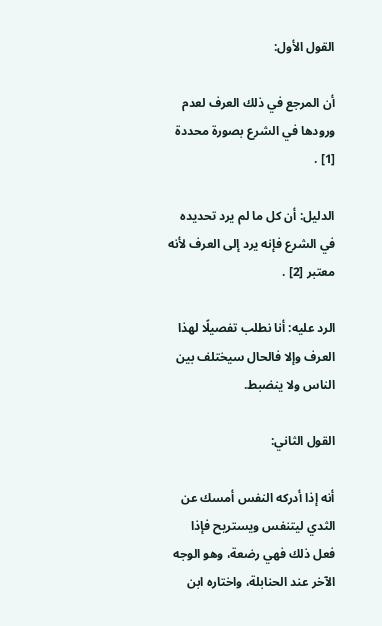القول الأول:

أن المرجع في ذلك العرف لعدم ورودها في الشرع بصورة محددة [1] .

الدليل: أن كل ما لم يرد تحديده في الشرع فإنه يرد إلى العرف لأنه معتبر [2] .

الرد عليه: أنا نطلب تفصيلًا لهذا العرف وإلا فالحال سيختلف بين الناس ولا ينضبط.

القول الثاني:

أنه إذا أدركه النفس أمسك عن الثدي ليتنفس ويستريح فإذا فعل ذلك فهي رضعة، وهو الوجه الآخر عند الحنابلة، واختاره ابن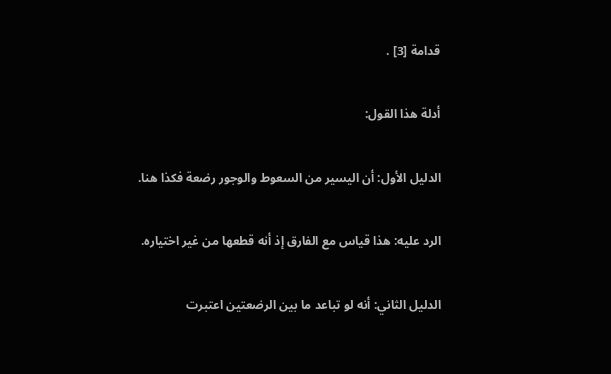قدامة [3] .

أدلة هذا القول:

الدليل الأول: أن اليسير من السعوط والوجور رضعة فكذا هنا.

الرد عليه: هذا قياس مع الفارق إذ أنه قطعها من غير اختياره.

الدليل الثاني: أنه لو تباعد ما بين الرضعتين اعتبرت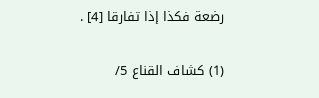رضعة فكذا إذا تفارقا [4] .

(1) كشاف القناع 5/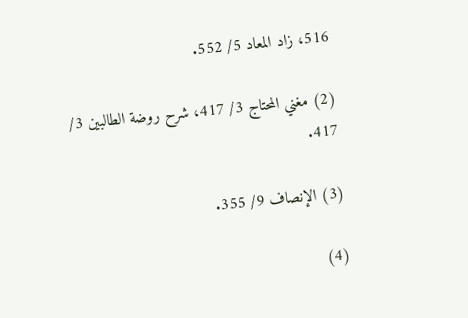516، زاد المعاد 5/ 552.

(2) مغني المحتاج 3/ 417، شرح روضة الطالبين 3/ 417.

(3) الإنصاف 9/ 355.

(4)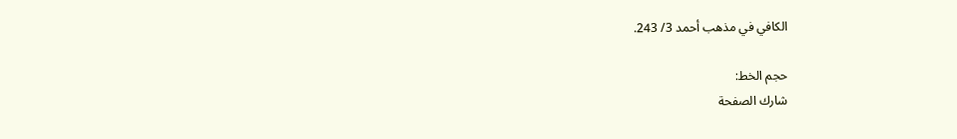الكافي في مذهب أحمد 3/ 243.

حجم الخط:
شارك الصفحة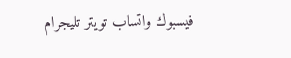فيسبوك واتساب تويتر تليجرام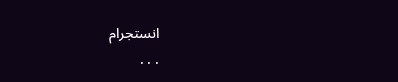انستجرام
. . .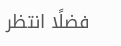فضلًا انتظر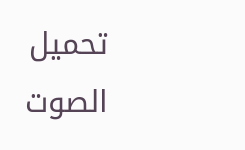تحميل الصوت